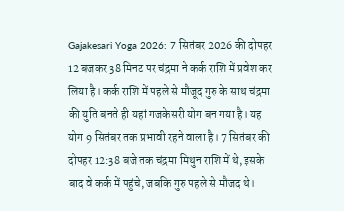Gajakesari Yoga 2026: 7 सितंबर 2026 की दोपहर 12 बजकर 38 मिनट पर चंद्रमा ने कर्क राशि में प्रवेश कर लिया है। कर्क राशि में पहले से मौजूद गुरु के साथ चंद्रमा की युति बनते ही यहां गजकेसरी योग बन गया है। यह योग 9 सितंबर तक प्रभावी रहने वाला है। 7 सितंबर की दोपहर 12:38 बजे तक चंद्रमा मिथुन राशि में थे, इसके बाद वे कर्क में पहुंचे, जबकि गुरु पहले से मौजद थे।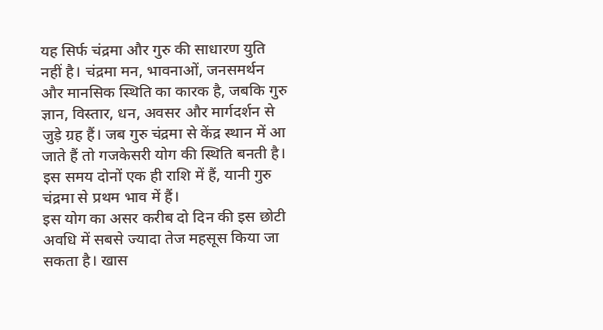यह सिर्फ चंद्रमा और गुरु की साधारण युति नहीं है। चंद्रमा मन, भावनाओं, जनसमर्थन और मानसिक स्थिति का कारक है, जबकि गुरु ज्ञान, विस्तार, धन, अवसर और मार्गदर्शन से जुड़े ग्रह हैं। जब गुरु चंद्रमा से केंद्र स्थान में आ जाते हैं तो गजकेसरी योग की स्थिति बनती है। इस समय दोनों एक ही राशि में हैं, यानी गुरु चंद्रमा से प्रथम भाव में हैं।
इस योग का असर करीब दो दिन की इस छोटी अवधि में सबसे ज्यादा तेज महसूस किया जा सकता है। खास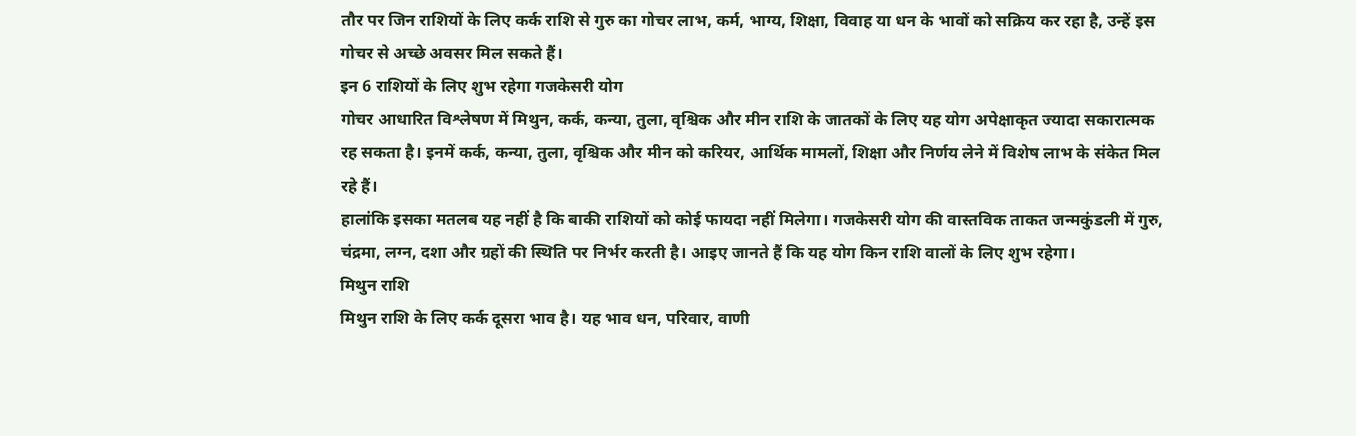तौर पर जिन राशियों के लिए कर्क राशि से गुरु का गोचर लाभ, कर्म, भाग्य, शिक्षा, विवाह या धन के भावों को सक्रिय कर रहा है, उन्हें इस गोचर से अच्छे अवसर मिल सकते हैं।
इन 6 राशियों के लिए शुभ रहेगा गजकेसरी योग
गोचर आधारित विश्लेषण में मिथुन, कर्क, कन्या, तुला, वृश्चिक और मीन राशि के जातकों के लिए यह योग अपेक्षाकृत ज्यादा सकारात्मक रह सकता है। इनमें कर्क, कन्या, तुला, वृश्चिक और मीन को करियर, आर्थिक मामलों, शिक्षा और निर्णय लेने में विशेष लाभ के संकेत मिल रहे हैं।
हालांकि इसका मतलब यह नहीं है कि बाकी राशियों को कोई फायदा नहीं मिलेगा। गजकेसरी योग की वास्तविक ताकत जन्मकुंडली में गुरु, चंद्रमा, लग्न, दशा और ग्रहों की स्थिति पर निर्भर करती है। आइए जानते हैं कि यह योग किन राशि वालों के लिए शुभ रहेगा।
मिथुन राशि
मिथुन राशि के लिए कर्क दूसरा भाव है। यह भाव धन, परिवार, वाणी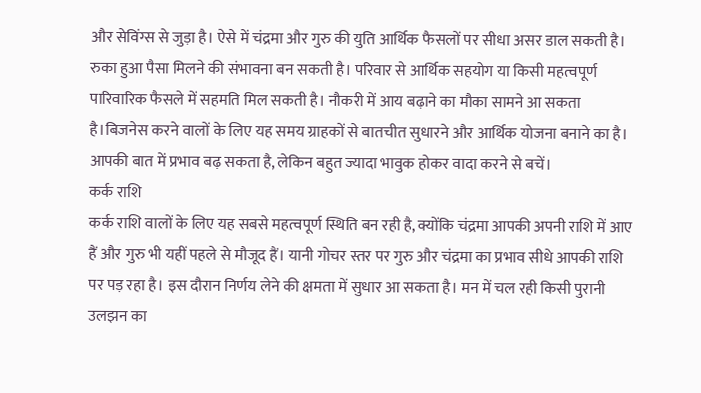और सेविंग्स से जुड़ा है। ऐसे में चंद्रमा और गुरु की युति आर्थिक फैसलों पर सीधा असर डाल सकती है। रुका हुआ पैसा मिलने की संभावना बन सकती है। परिवार से आर्थिक सहयोग या किसी महत्वपूर्ण पारिवारिक फैसले में सहमति मिल सकती है। नौकरी में आय बढ़ाने का मौका सामने आ सकता है।बिजनेस करने वालों के लिए यह समय ग्राहकों से बातचीत सुधारने और आर्थिक योजना बनाने का है। आपकी बात में प्रभाव बढ़ सकता है, लेकिन बहुत ज्यादा भावुक होकर वादा करने से बचें।
कर्क राशि
कर्क राशि वालों के लिए यह सबसे महत्वपूर्ण स्थिति बन रही है, क्योंकि चंद्रमा आपकी अपनी राशि में आए हैं और गुरु भी यहीं पहले से मौजूद हैं। यानी गोचर स्तर पर गुरु और चंद्रमा का प्रभाव सीधे आपकी राशि पर पड़ रहा है। इस दौरान निर्णय लेने की क्षमता में सुधार आ सकता है। मन में चल रही किसी पुरानी उलझन का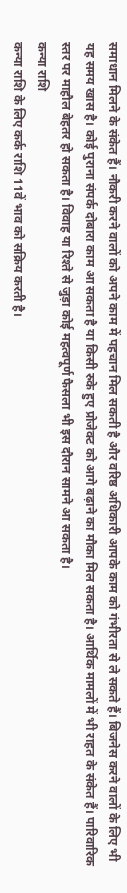समाधान मिलने के संकेत हैं। नौकरी करने वालों को अपने काम में पहचान मिल सकती है और वरिष्ठ अधिकारी आपके काम को गंभीरता से ले सकते हैं। बिजनेस करने वालों के लिए भी यह समय खास है। कोई पुराना संपर्क दोबारा काम आ सकता है या किसी रुके हुए प्रोजेक्ट को आगे बढ़ाने का मौका मिल सकता है। आर्थिक मामलों में भी राहत के संकेत हैं। पारिवारिक स्तर पर माहौल बेहतर हो सकता है। विवाह या रिश्ते से जुड़ा कोई महत्वपूर्ण फैसला भी इस दौरान सामने आ सकता है।
कन्या राशि
कन्या राशि के लिए कर्क राशि 11वें भाव को सक्रिय करती है।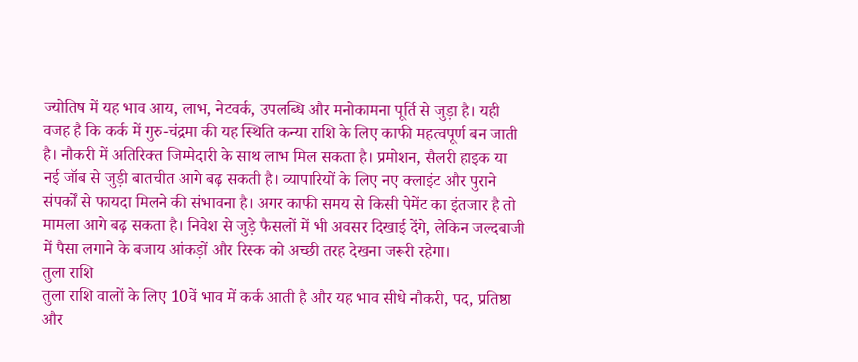ज्योतिष में यह भाव आय, लाभ, नेटवर्क, उपलब्धि और मनोकामना पूर्ति से जुड़ा है। यही वजह है कि कर्क में गुरु-चंद्रमा की यह स्थिति कन्या राशि के लिए काफी महत्वपूर्ण बन जाती है। नौकरी में अतिरिक्त जिम्मेदारी के साथ लाभ मिल सकता है। प्रमोशन, सैलरी हाइक या नई जॉब से जुड़ी बातचीत आगे बढ़ सकती है। व्यापारियों के लिए नए क्लाइंट और पुराने संपर्कों से फायदा मिलने की संभावना है। अगर काफी समय से किसी पेमेंट का इंतजार है तो मामला आगे बढ़ सकता है। निवेश से जुड़े फैसलों में भी अवसर दिखाई देंगे, लेकिन जल्दबाजी में पैसा लगाने के बजाय आंकड़ों और रिस्क को अच्छी तरह देखना जरूरी रहेगा।
तुला राशि
तुला राशि वालों के लिए 10वें भाव में कर्क आती है और यह भाव सीधे नौकरी, पद, प्रतिष्ठा और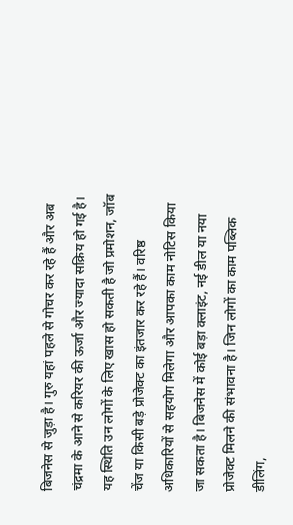बिजनेस से जुड़ा है। गुरु यहां पहले से गोचर कर रहे हैं और अब चंद्रमा के आने से करियर की ऊर्जा और ज्यादा सक्रिय हो गई है। यह स्थिति उन लोगों के लिए खास हो सकती है जो प्रमोशन, जॉब चेंज या किसी बड़े प्रोजेक्ट का इंतजार कर रहे हैं। वरिष्ठ अधिकारियों से सहयोग मिलेगा और आपका काम नोटिस किया जा सकता है। बिजनेस में कोई बड़ा क्लाइंट, नई डील या नया प्रोजेक्ट मिलने की संभावना है। जिन लोगों का काम पब्लिक डीलिंग,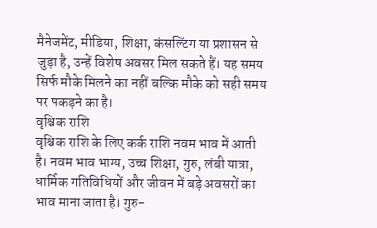मैनेजमेंट, मीडिया, शिक्षा, कंसल्टिंग या प्रशासन से जुड़ा है, उन्हें विशेष अवसर मिल सकते हैं। यह समय सिर्फ मौके मिलने का नहीं बल्कि मौके को सही समय पर पकड़ने का है।
वृश्चिक राशि
वृश्चिक राशि के लिए कर्क राशि नवम भाव में आती है। नवम भाव भाग्य, उच्च शिक्षा, गुरु, लंबी यात्रा, धार्मिक गतिविधियों और जीवन में बड़े अवसरों का भाव माना जाता है। गुरु-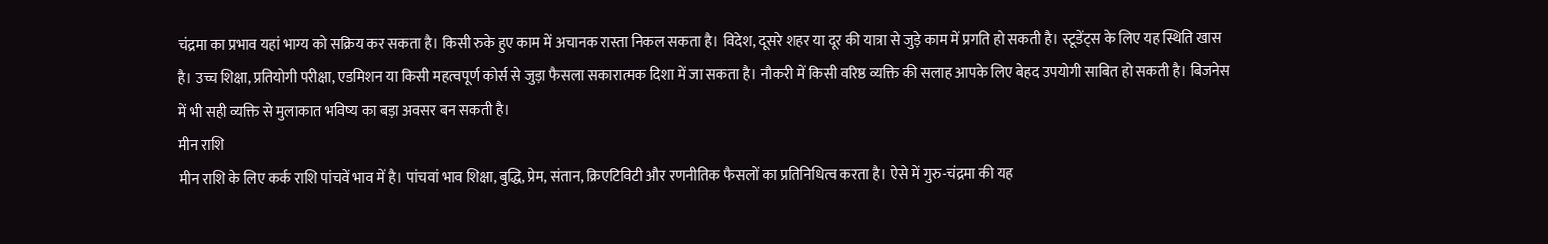चंद्रमा का प्रभाव यहां भाग्य को सक्रिय कर सकता है। किसी रुके हुए काम में अचानक रास्ता निकल सकता है। विदेश, दूसरे शहर या दूर की यात्रा से जुड़े काम में प्रगति हो सकती है। स्टूडेंट्स के लिए यह स्थिति खास है। उच्च शिक्षा, प्रतियोगी परीक्षा, एडमिशन या किसी महत्वपूर्ण कोर्स से जुड़ा फैसला सकारात्मक दिशा में जा सकता है। नौकरी में किसी वरिष्ठ व्यक्ति की सलाह आपके लिए बेहद उपयोगी साबित हो सकती है। बिजनेस में भी सही व्यक्ति से मुलाकात भविष्य का बड़ा अवसर बन सकती है।
मीन राशि
मीन राशि के लिए कर्क राशि पांचवें भाव में है। पांचवां भाव शिक्षा, बुद्धि, प्रेम, संतान, क्रिएटिविटी और रणनीतिक फैसलों का प्रतिनिधित्व करता है। ऐसे में गुरु-चंद्रमा की यह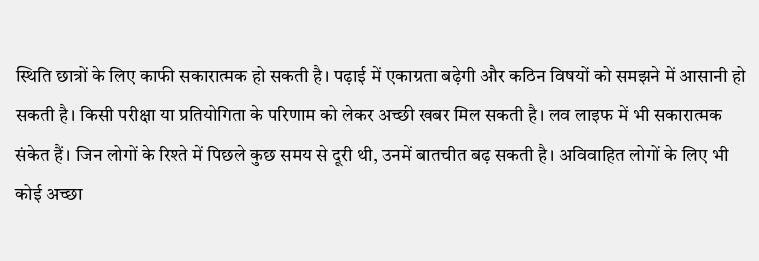स्थिति छात्रों के लिए काफी सकारात्मक हो सकती है। पढ़ाई में एकाग्रता बढ़ेगी और कठिन विषयों को समझने में आसानी हो सकती है। किसी परीक्षा या प्रतियोगिता के परिणाम को लेकर अच्छी खबर मिल सकती है। लव लाइफ में भी सकारात्मक संकेत हैं। जिन लोगों के रिश्ते में पिछले कुछ समय से दूरी थी, उनमें बातचीत बढ़ सकती है। अविवाहित लोगों के लिए भी कोई अच्छा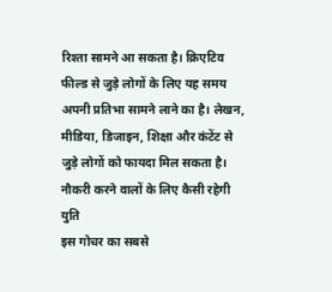रिश्ता सामने आ सकता है। क्रिएटिव फील्ड से जुड़े लोगों के लिए यह समय अपनी प्रतिभा सामने लाने का है। लेखन, मीडिया, डिजाइन, शिक्षा और कंटेंट से जुड़े लोगों को फायदा मिल सकता है।
नौकरी करने वालों के लिए कैसी रहेगी युति
इस गोचर का सबसे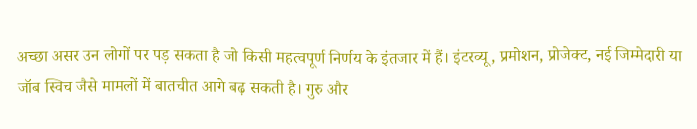अच्छा असर उन लोगों पर पड़ सकता है जो किसी महत्वपूर्ण निर्णय के इंतजार में हैं। इंटरव्यू, प्रमोशन, प्रोजेक्ट, नई जिम्मेदारी या जॉब स्विच जैसे मामलों में बातचीत आगे बढ़ सकती है। गुरु और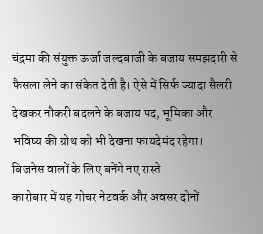चंद्रमा की संयुक्त ऊर्जा जल्दबाजी के बजाय समझदारी से फैसला लेने का संकेत देती है। ऐसे में सिर्फ ज्यादा सैलरी देखकर नौकरी बदलने के बजाय पद, भूमिका और भविष्य की ग्रोथ को भी देखना फायदेमंद रहेगा।
बिजनेस वालों के लिए बनेंगे नए रास्ते
कारोबार में यह गोचर नेटवर्क और अवसर दोनों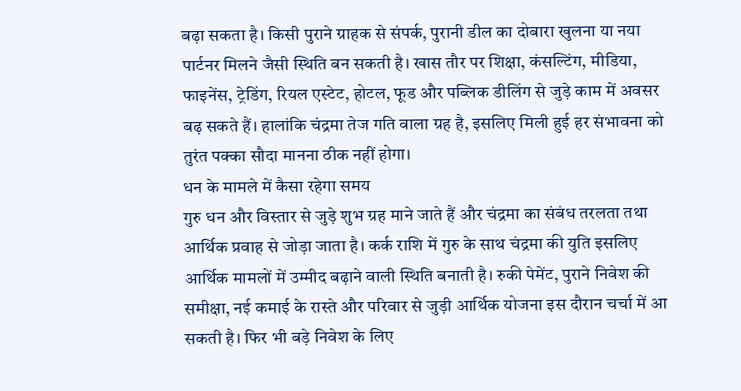बढ़ा सकता है। किसी पुराने ग्राहक से संपर्क, पुरानी डील का दोबारा खुलना या नया पार्टनर मिलने जैसी स्थिति बन सकती है। खास तौर पर शिक्षा, कंसल्टिंग, मीडिया, फाइनेंस, ट्रेडिंग, रियल एस्टेट, होटल, फूड और पब्लिक डीलिंग से जुड़े काम में अवसर बढ़ सकते हैं। हालांकि चंद्रमा तेज गति वाला ग्रह है, इसलिए मिली हुई हर संभावना को तुरंत पक्का सौदा मानना ठीक नहीं होगा।
धन के मामले में कैसा रहेगा समय
गुरु धन और विस्तार से जुड़े शुभ ग्रह माने जाते हैं और चंद्रमा का संबंध तरलता तथा आर्थिक प्रवाह से जोड़ा जाता है। कर्क राशि में गुरु के साथ चंद्रमा की युति इसलिए आर्थिक मामलों में उम्मीद बढ़ाने वाली स्थिति बनाती है। रुकी पेमेंट, पुराने निवेश की समीक्षा, नई कमाई के रास्ते और परिवार से जुड़ी आर्थिक योजना इस दौरान चर्चा में आ सकती है। फिर भी बड़े निवेश के लिए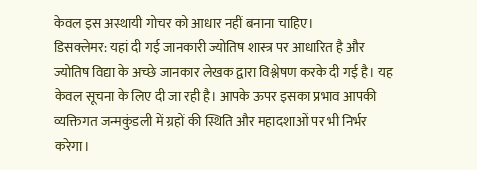केवल इस अस्थायी गोचर को आधार नहीं बनाना चाहिए।
डिसक्लेमर: यहां दी गई जानकारी ज्योतिष शास्त्र पर आधारित है और ज्योतिष विद्या के अच्छे जानकार लेखक द्वारा विश्लेषण करके दी गई है। यह केवल सूचना के लिए दी जा रही है। आपके ऊपर इसका प्रभाव आपकी व्यक्तिगत जन्मकुंडली में ग्रहों की स्थिति और महादशाओं पर भी निर्भर करेगा।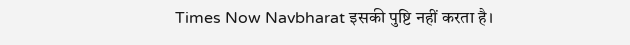Times Now Navbharat इसकी पुष्टि नहीं करता है।